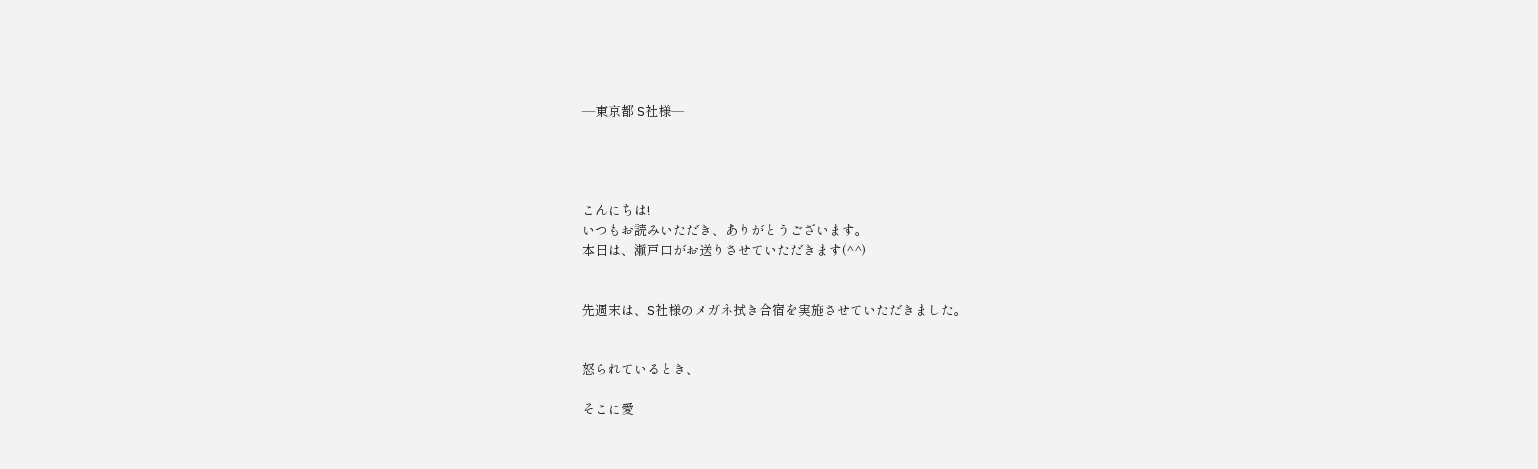―東京都 S社様―




こんにちは!
いつもお読みいただき、ありがとうございます。
本日は、瀬戸口がお送りさせていただきます(^^)


先週末は、S社様のメガネ拭き合宿を実施させていただきました。


怒られているとき、

そこに愛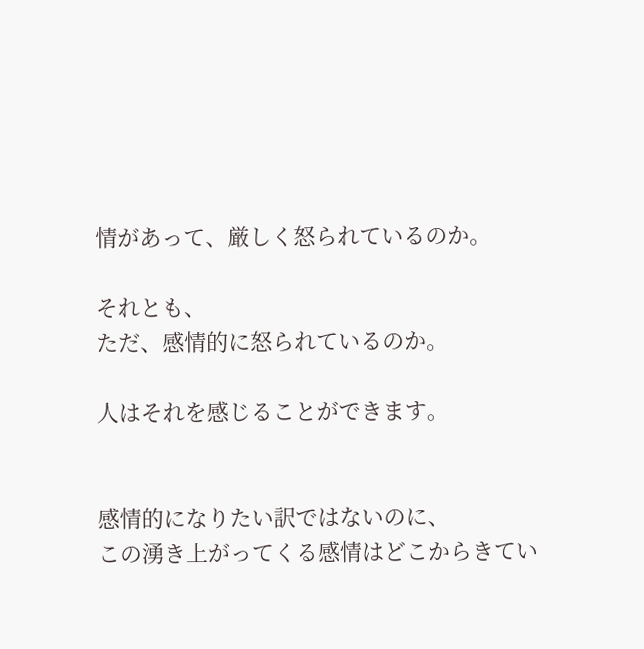情があって、厳しく怒られているのか。

それとも、
ただ、感情的に怒られているのか。

人はそれを感じることができます。


感情的になりたい訳ではないのに、
この湧き上がってくる感情はどこからきてい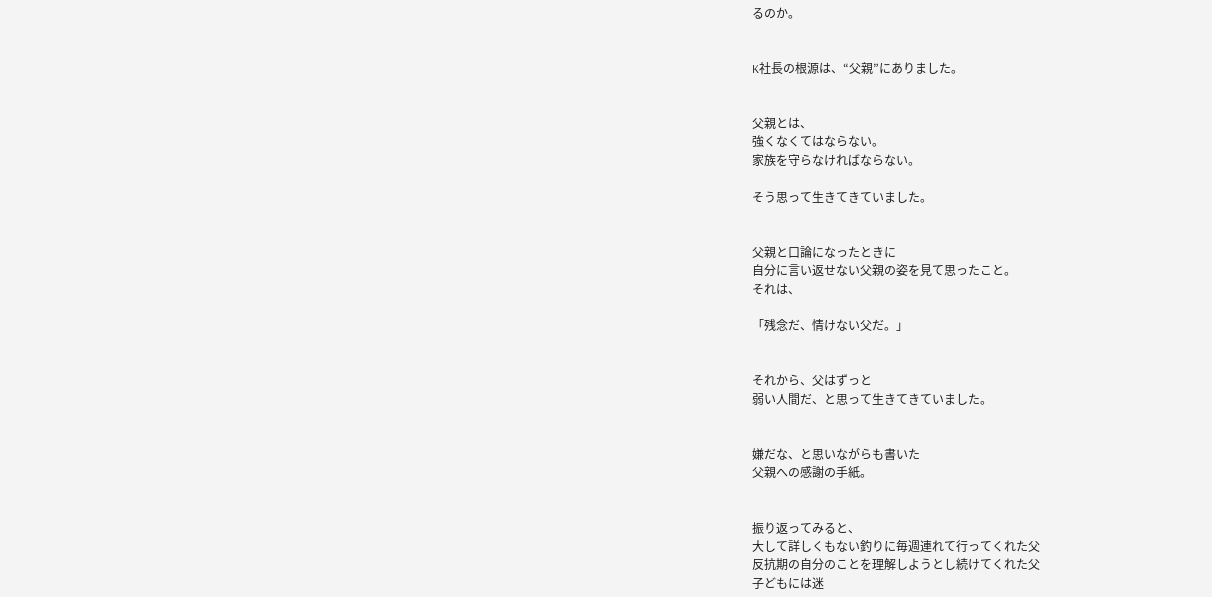るのか。


K社長の根源は、“父親”にありました。


父親とは、
強くなくてはならない。
家族を守らなければならない。

そう思って生きてきていました。


父親と口論になったときに
自分に言い返せない父親の姿を見て思ったこと。
それは、

「残念だ、情けない父だ。」


それから、父はずっと
弱い人間だ、と思って生きてきていました。


嫌だな、と思いながらも書いた
父親への感謝の手紙。


振り返ってみると、
大して詳しくもない釣りに毎週連れて行ってくれた父
反抗期の自分のことを理解しようとし続けてくれた父
子どもには迷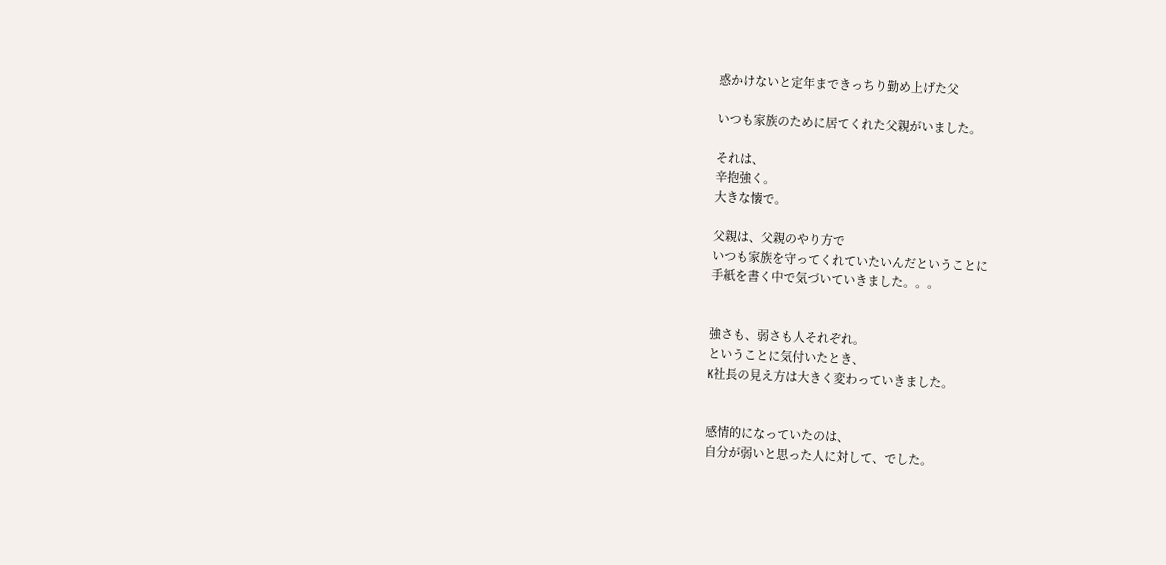惑かけないと定年まできっちり勤め上げた父

いつも家族のために居てくれた父親がいました。

それは、
辛抱強く。
大きな懐で。

父親は、父親のやり方で
いつも家族を守ってくれていたいんだということに
手紙を書く中で気づいていきました。。。


強さも、弱さも人それぞれ。
ということに気付いたとき、
K社長の見え方は大きく変わっていきました。


感情的になっていたのは、
自分が弱いと思った人に対して、でした。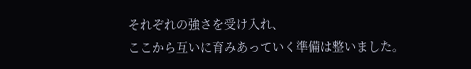それぞれの強さを受け入れ、
ここから互いに育みあっていく準備は整いました。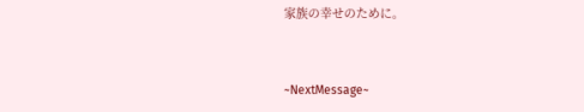家族の幸せのために。


~NextMessage~